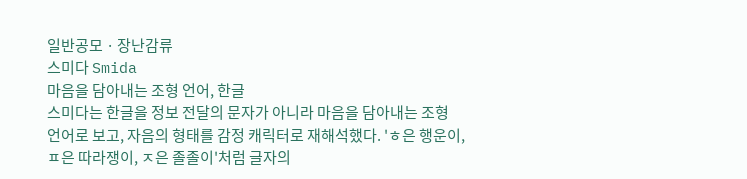일반공모 · 장난감류
스미다 Smida
마음을 담아내는 조형 언어, 한글
스미다는 한글을 정보 전달의 문자가 아니라 마음을 담아내는 조형 언어로 보고, 자음의 형태를 감정 캐릭터로 재해석했다. 'ㅎ은 행운이, ㅍ은 따라쟁이, ㅈ은 졸졸이'처럼 글자의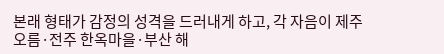본래 형태가 감정의 성격을 드러내게 하고, 각 자음이 제주 오름·전주 한옥마을·부산 해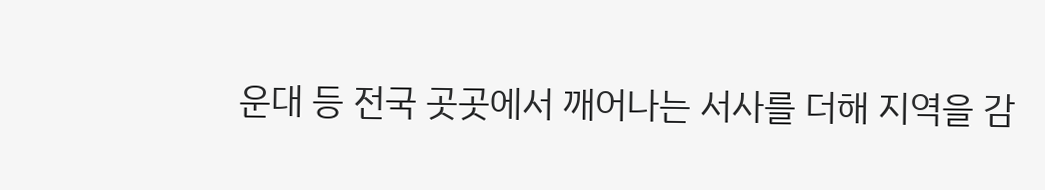운대 등 전국 곳곳에서 깨어나는 서사를 더해 지역을 감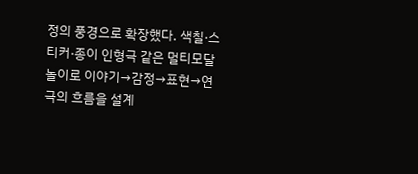정의 풍경으로 확장했다. 색칠·스티커·종이 인형극 같은 멀티모달 놀이로 이야기→감정→표현→연극의 흐름을 설계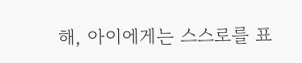해, 아이에게는 스스로를 표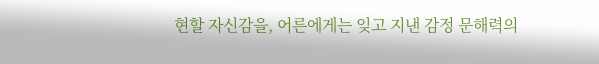현할 자신감을, 어른에게는 잊고 지낸 감정 문해력의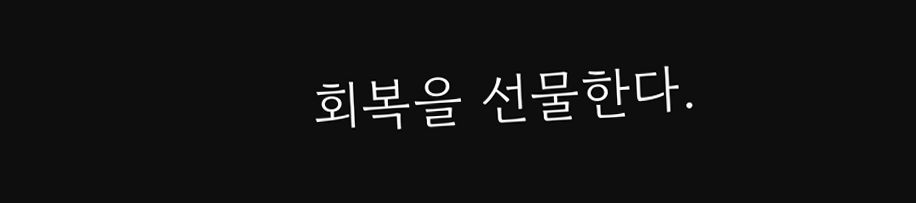회복을 선물한다.